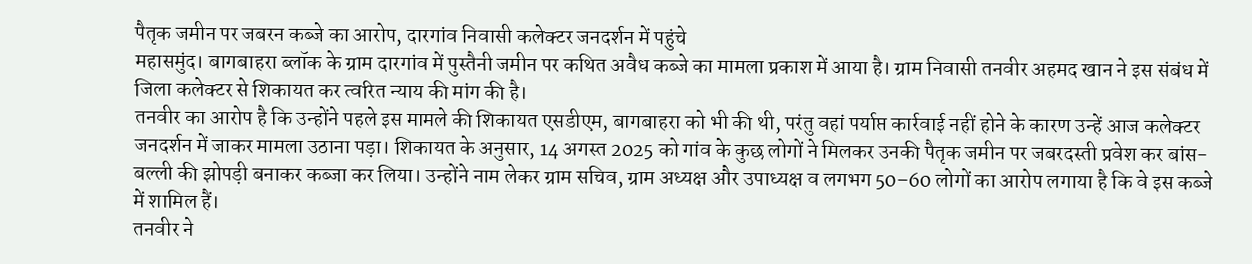पैतृक जमीन पर जबरन कब्जे का आरोप, दारगांव निवासी कलेक्टर जनदर्शन में पहुंचे
महासमुंद। बागबाहरा ब्लॉक के ग्राम दारगांव में पुस्तैनी जमीन पर कथित अवैध कब्जे का मामला प्रकाश में आया है। ग्राम निवासी तनवीर अहमद खान ने इस संबंध में जिला कलेक्टर से शिकायत कर त्वरित न्याय की मांग की है।
तनवीर का आरोप है कि उन्होंने पहले इस मामले की शिकायत एसडीएम, बागबाहरा को भी की थी, परंतु वहां पर्याप्त कार्रवाई नहीं होने के कारण उन्हें आज कलेक्टर जनदर्शन में जाकर मामला उठाना पड़ा। शिकायत के अनुसार, 14 अगस्त 2025 को गांव के कुछ लोगों ने मिलकर उनकी पैतृक जमीन पर जबरदस्ती प्रवेश कर बांस-बल्ली की झोपड़ी बनाकर कब्जा कर लिया। उन्होंने नाम लेकर ग्राम सचिव, ग्राम अध्यक्ष और उपाध्यक्ष व लगभग 50–60 लोगों का आरोप लगाया है कि वे इस कब्जे में शामिल हैं।
तनवीर ने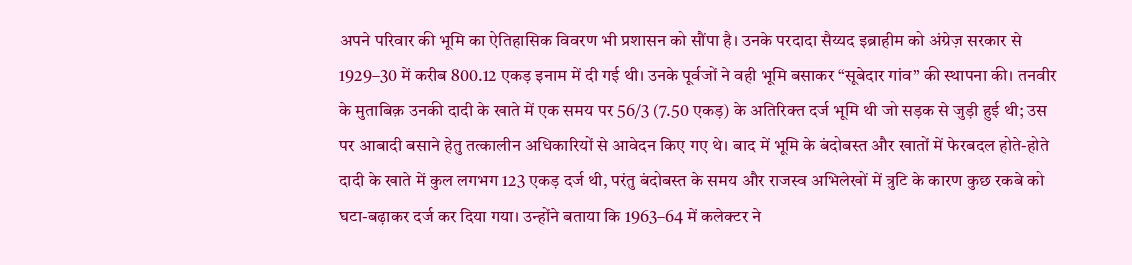अपने परिवार की भूमि का ऐतिहासिक विवरण भी प्रशासन को सौंपा है। उनके परदादा सैय्यद इब्राहीम को अंग्रेज़ सरकार से 1929–30 में करीब 800.12 एकड़ इनाम में दी गई थी। उनके पूर्वजों ने वही भूमि बसाकर “सूबेदार गांव” की स्थापना की। तनवीर के मुताबिक़ उनकी दादी के खाते में एक समय पर 56/3 (7.50 एकड़) के अतिरिक्त दर्ज भूमि थी जो सड़क से जुड़ी हुई थी; उस पर आबादी बसाने हेतु तत्कालीन अधिकारियों से आवेदन किए गए थे। बाद में भूमि के बंदोबस्त और खातों में फेरबदल होते-होते दादी के खाते में कुल लगभग 123 एकड़ दर्ज थी, परंतु बंदोबस्त के समय और राजस्व अभिलेखों में त्रुटि के कारण कुछ रकबे को घटा-बढ़ाकर दर्ज कर दिया गया। उन्होंने बताया कि 1963–64 में कलेक्टर ने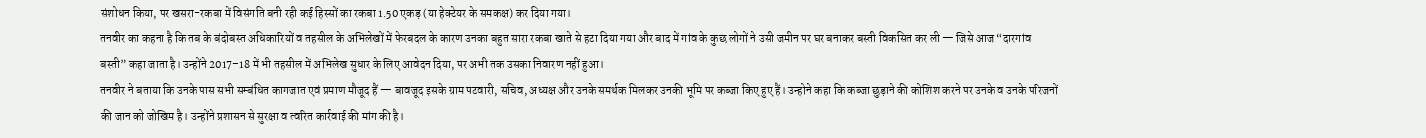संशोधन किया, पर खसरा-रकबा में विसंगति बनी रही कई हिस्सों का रकबा 1.50 एकड़ (या हेक्टेयर के समकक्ष) कर दिया गया।
तनवीर का कहना है कि तब के बंदोबस्त अधिकारियों व तहसील के अभिलेखों में फेरबदल के कारण उनका बहुत सारा रकबा खाते से हटा दिया गया और बाद में गांव के कुछ लोगों ने उसी जमीन पर घर बनाकर बस्ती विकसित कर ली — जिसे आज “दारगांव बस्ती” कहा जाता है। उन्होंने 2017–18 में भी तहसील में अभिलेख सुधार के लिए आवेदन दिया, पर अभी तक उसका निवारण नहीं हुआ।
तनवीर ने बताया कि उनके पास सभी सम्बंधित कागजात एवं प्रमाण मौजूद हैं — बावजूद इसके ग्राम पटवारी, सचिव, अध्यक्ष और उनके समर्थक मिलकर उनकी भूमि पर कब्जा किए हुए हैं। उन्होने कहा कि कब्जा छुड़ाने की कोशिश करने पर उनके व उनके परिजनों की जान को जोखिम है। उन्होंने प्रशासन से सुरक्षा व त्वरित कार्रवाई की मांग की है।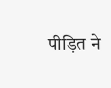पीड़ित ने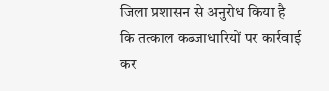जिला प्रशासन से अनुरोध किया है कि तत्काल कब्जाधारियों पर कार्रवाई कर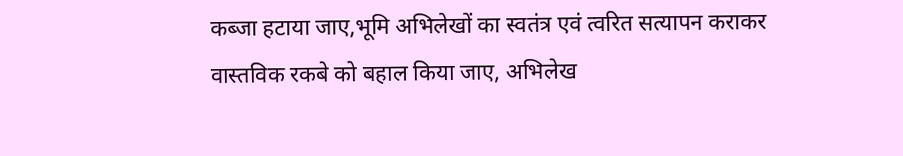कब्जा हटाया जाए,भूमि अभिलेखों का स्वतंत्र एवं त्वरित सत्यापन कराकर वास्तविक रकबे को बहाल किया जाए, अभिलेख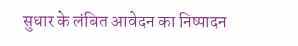सुधार के लंबित आवेदन का निष्पादन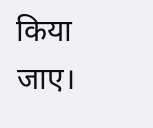किया जाए।